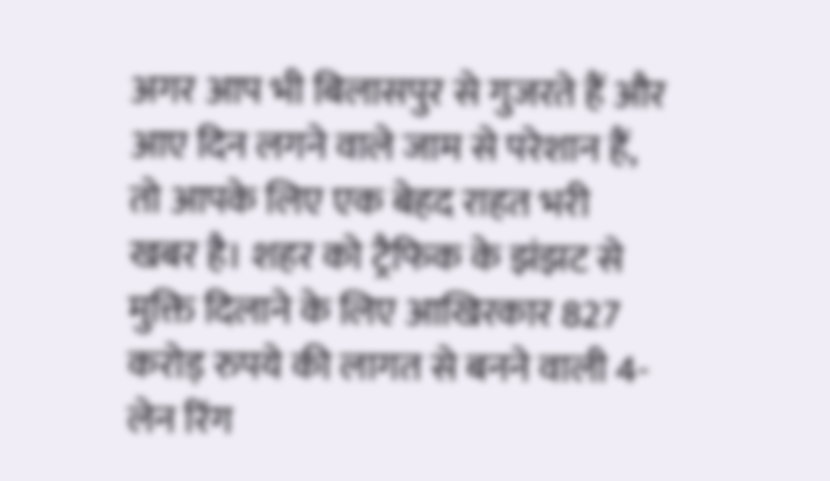अगर आप भी बिलासपुर से गुजरते हैं और आए दिन लगने वाले जाम से परेशान हैं, तो आपके लिए एक बेहद राहत भरी खबर है। शहर को ट्रैफिक के झंझट से मुक्ति दिलाने के लिए आखिरकार 827 करोड़ रुपये की लागत से बनने वाली 4-लेन रिंग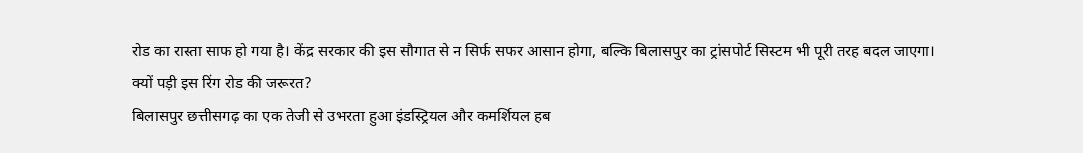रोड का रास्ता साफ हो गया है। केंद्र सरकार की इस सौगात से न सिर्फ सफर आसान होगा, बल्कि बिलासपुर का ट्रांसपोर्ट सिस्टम भी पूरी तरह बदल जाएगा।
क्यों पड़ी इस रिंग रोड की जरूरत?
बिलासपुर छत्तीसगढ़ का एक तेजी से उभरता हुआ इंडस्ट्रियल और कमर्शियल हब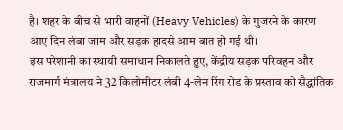है। शहर के बीच से भारी वाहनों (Heavy Vehicles) के गुजरने के कारण आए दिन लंबा जाम और सड़क हादसे आम बात हो गई थी।
इस परेशानी का स्थायी समाधान निकालते हुए, केंद्रीय सड़क परिवहन और राजमार्ग मंत्रालय ने 32 किलोमीटर लंबी 4-लेन रिंग रोड के प्रस्ताव को सैद्धांतिक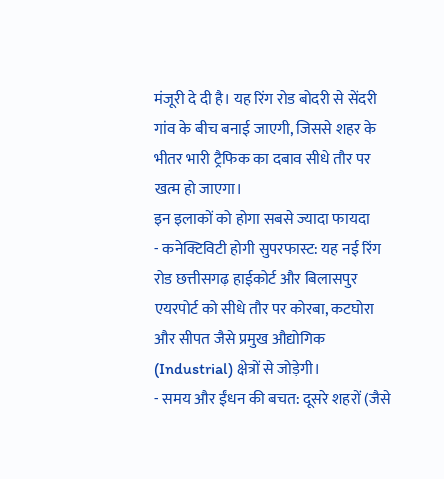मंजूरी दे दी है। यह रिंग रोड बोदरी से सेंदरी गांव के बीच बनाई जाएगी, जिससे शहर के भीतर भारी ट्रैफिक का दबाव सीधे तौर पर खत्म हो जाएगा।
इन इलाकों को होगा सबसे ज्यादा फायदा
- कनेक्टिविटी होगी सुपरफास्ट: यह नई रिंग रोड छत्तीसगढ़ हाईकोर्ट और बिलासपुर एयरपोर्ट को सीधे तौर पर कोरबा, कटघोरा और सीपत जैसे प्रमुख औद्योगिक (Industrial) क्षेत्रों से जोड़ेगी।
- समय और ईंधन की बचत: दूसरे शहरों (जैसे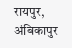रायपुर, अंबिकापुर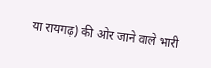या रायगढ़) की ओर जाने वाले भारी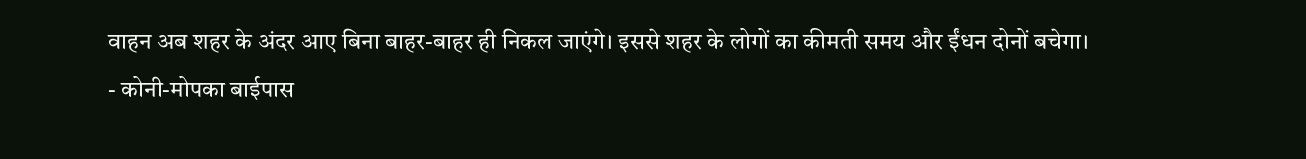वाहन अब शहर के अंदर आए बिना बाहर-बाहर ही निकल जाएंगे। इससे शहर के लोगों का कीमती समय और ईंधन दोनों बचेगा।
- कोनी-मोपका बाईपास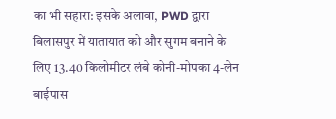का भी सहारा: इसके अलावा, PWD द्वारा बिलासपुर में यातायात को और सुगम बनाने के लिए 13.40 किलोमीटर लंबे कोनी-मोपका 4-लेन बाईपास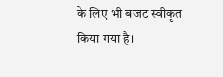के लिए भी बजट स्वीकृत किया गया है।